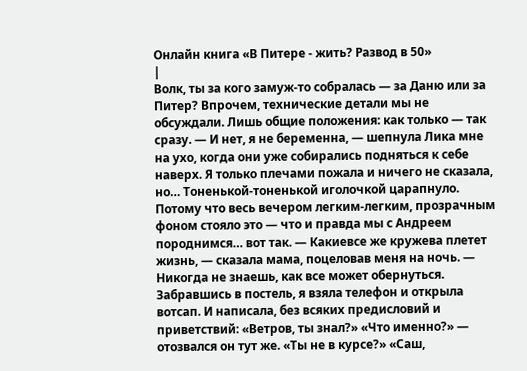Онлайн книга «В Питере - жить? Развод в 50»
|
Волк, ты за кого замуж-то собралась — за Даню или за Питер? Впрочем, технические детали мы не обсуждали. Лишь общие положения: как только — так сразу. — И нет, я не беременна, — шепнула Лика мне на ухо, когда они уже собирались подняться к себе наверх. Я только плечами пожала и ничего не сказала, но… Тоненькой-тоненькой иголочкой царапнуло. Потому что весь вечером легким-легким, прозрачным фоном стояло это — что и правда мы с Андреем породнимся… вот так. — Какиевсе же кружева плетет жизнь, — сказала мама, поцеловав меня на ночь. — Никогда не знаешь, как все может обернуться. Забравшись в постель, я взяла телефон и открыла вотсап. И написала, без всяких предисловий и приветствий: «Ветров, ты знал?» «Что именно?» — отозвался он тут же. «Ты не в курсе?» «Саш,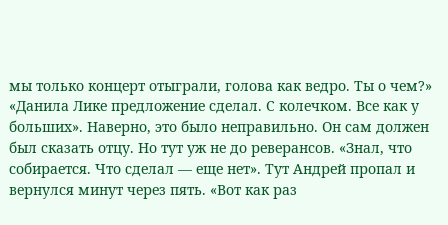мы только концерт отыграли, голова как ведро. Ты о чем?» «Данила Лике предложение сделал. С колечком. Все как у больших». Наверно, это было неправильно. Он сам должен был сказать отцу. Но тут уж не до реверансов. «Знал, что собирается. Что сделал — еще нет». Тут Андрей пропал и вернулся минут через пять. «Вот как раз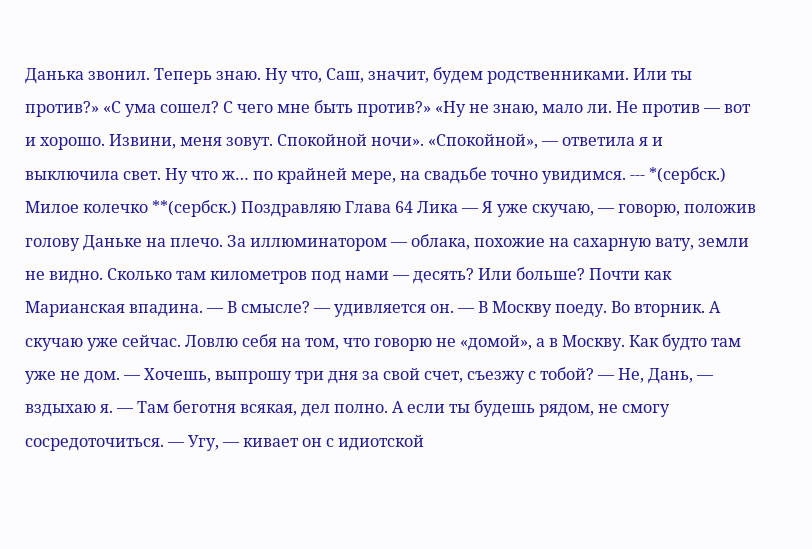Данька звонил. Теперь знаю. Ну что, Саш, значит, будем родственниками. Или ты против?» «С ума сошел? С чего мне быть против?» «Ну не знаю, мало ли. Не против — вот и хорошо. Извини, меня зовут. Спокойной ночи». «Спокойной», — ответила я и выключила свет. Ну что ж… по крайней мере, на свадьбе точно увидимся. --- *(сербск.) Милое колечко **(сербск.) Поздравляю Глава 64 Лика — Я уже скучаю, — говорю, положив голову Даньке на плечо. За иллюминатором — облака, похожие на сахарную вату, земли не видно. Сколько там километров под нами — десять? Или больше? Почти как Марианская впадина. — В смысле? — удивляется он. — В Москву поеду. Во вторник. А скучаю уже сейчас. Ловлю себя на том, что говорю не «домой», а в Москву. Как будто там уже не дом. — Хочешь, выпрошу три дня за свой счет, съезжу с тобой? — Не, Дань, — вздыхаю я. — Там беготня всякая, дел полно. А если ты будешь рядом, не смогу сосредоточиться. — Угу, — кивает он с идиотской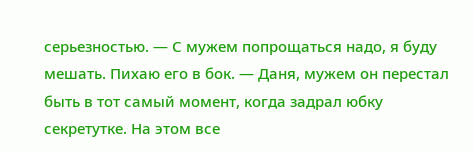серьезностью. — С мужем попрощаться надо, я буду мешать. Пихаю его в бок. — Даня, мужем он перестал быть в тот самый момент, когда задрал юбку секретутке. На этом все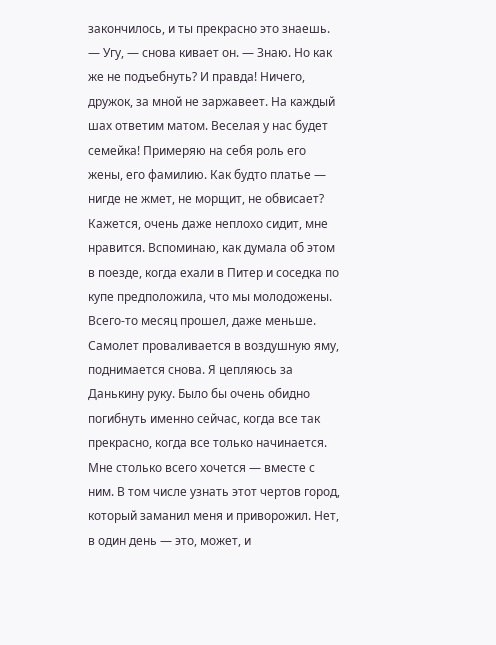закончилось, и ты прекрасно это знаешь. — Угу, — снова кивает он. — Знаю. Но как же не подъебнуть? И правда! Ничего, дружок, за мной не заржавеет. На каждый шах ответим матом. Веселая у нас будет семейка! Примеряю на себя роль его жены, его фамилию. Как будто платье — нигде не жмет, не морщит, не обвисает? Кажется, очень даже неплохо сидит, мне нравится. Вспоминаю, как думала об этом в поезде, когда ехали в Питер и соседка по купе предположила, что мы молодожены. Всего-то месяц прошел, даже меньше. Самолет проваливается в воздушную яму, поднимается снова. Я цепляюсь за Данькину руку. Было бы очень обидно погибнуть именно сейчас, когда все так прекрасно, когда все только начинается. Мне столько всего хочется — вместе с ним. В том числе узнать этот чертов город, который заманил меня и приворожил. Нет, в один день — это, может, и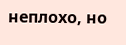неплохо, но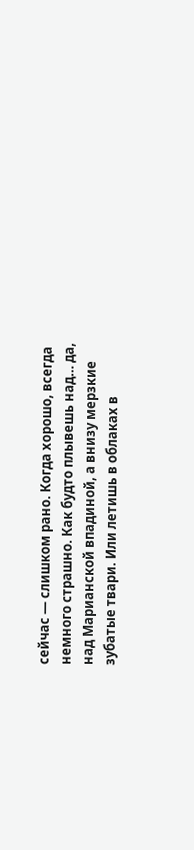сейчас — слишком рано. Когда хорошо, всегда немного страшно. Как будто плывешь над… да, над Марианской впадиной, а внизу мерзкие зубатые твари. Или летишь в облаках в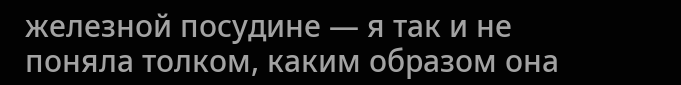железной посудине — я так и не поняла толком, каким образом она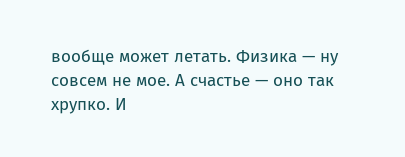вообще может летать. Физика — ну совсем не мое. А счастье — оно так хрупко. И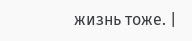жизнь тоже. |